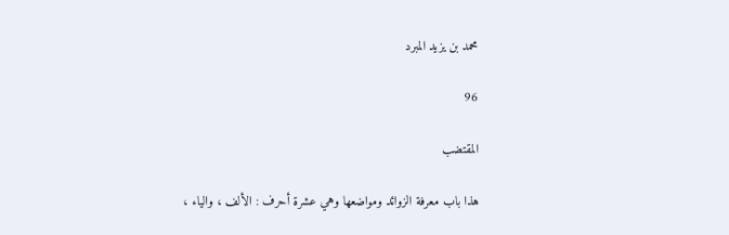محمد بن يزيد المبرد

96

المقتضب

هذا باب معرفة الزوائد ومواضعها وهي عشرة أحرف : الألف ، والياء ،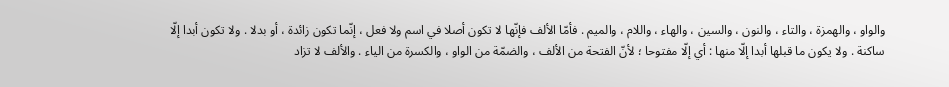والواو ، والهمزة ، والتاء ، والنون ، والسين ، والهاء ، واللام ، والميم . فأمّا الألف فإنّها لا تكون أصلا في اسم ولا فعل ، إنّما تكون زائدة ، أو بدلا . ولا تكون أبدا إلّا ساكنة . ولا يكون ما قبلها أبدا إلّا منها : أي إلّا مفتوحا ؛ لأنّ الفتحة من الألف ، والضمّة من الواو ، والكسرة من الياء . والألف لا تزاد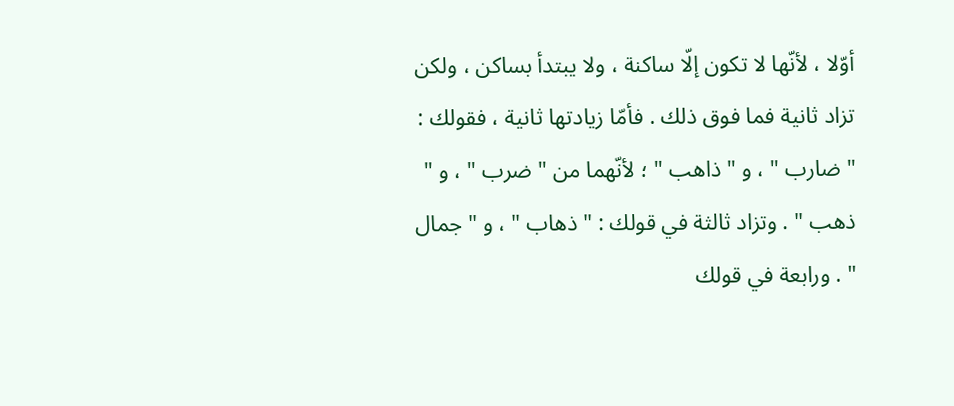أوّلا ، لأنّها لا تكون إلّا ساكنة ، ولا يبتدأ بساكن ، ولكن تزاد ثانية فما فوق ذلك . فأمّا زيادتها ثانية ، فقولك : " ضارب " ، و " ذاهب " ؛ لأنّهما من " ضرب " ، و " ذهب " . وتزاد ثالثة في قولك : " ذهاب " ، و " جمال " . ورابعة في قولك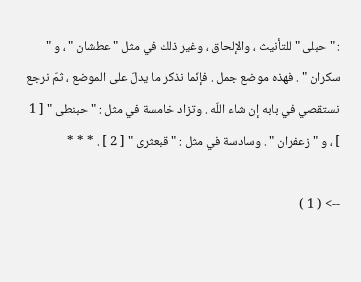: " حبلى " للتأنيث ، والإلحاق ، وغير ذلك في مثل " عطشان " ، و " سكران " . فهذه موضع جمل . فإنّما نذكر ما يدلّ على الموضع ، ثمّ نرجع نستقصي في بابه إن شاء اللّه . وتزاد خامسة في مثل : " حبنطى " [ 1 ] ، و " زعفران " . وسادسة في مثل : " قبعثرى " [ 2 ] . * * *

--> ( 1 )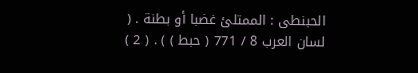الحبنطى : الممتلئ غضبا أو بطنة . ( لسان العرب 8 / 771 ( حبط ) ) . ( 2 )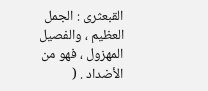القبعثرى : الجمل العظيم ، والفصيل المهزول ، فهو من الأضداد . (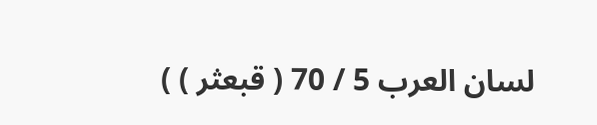لسان العرب 5 / 70 ( قبعثر ) )